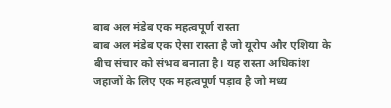बाब अल मंडेब एक महत्वपूर्ण रास्ता
बाब अल मंडेब एक ऐसा रास्ता है जो यूरोप और एशिया के बीच संचार को संभव बनाता है। यह रास्ता अधिकांश जहाजों के लिए एक महत्वपूर्ण पड़ाव है जो मध्य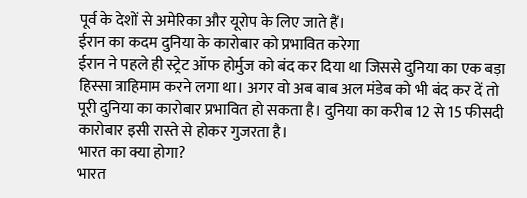पूर्व के देशों से अमेरिका और यूरोप के लिए जाते हैं।
ईरान का कदम दुनिया के कारोबार को प्रभावित करेगा
ईरान ने पहले ही स्ट्रेट ऑफ होर्मुज को बंद कर दिया था जिससे दुनिया का एक बड़ा हिस्सा त्राहिमाम करने लगा था। अगर वो अब बाब अल मंडेब को भी बंद कर दें तो पूरी दुनिया का कारोबार प्रभावित हो सकता है। दुनिया का करीब 12 से 15 फीसदी कारोबार इसी रास्ते से होकर गुजरता है।
भारत का क्या होगा?
भारत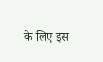के लिए इस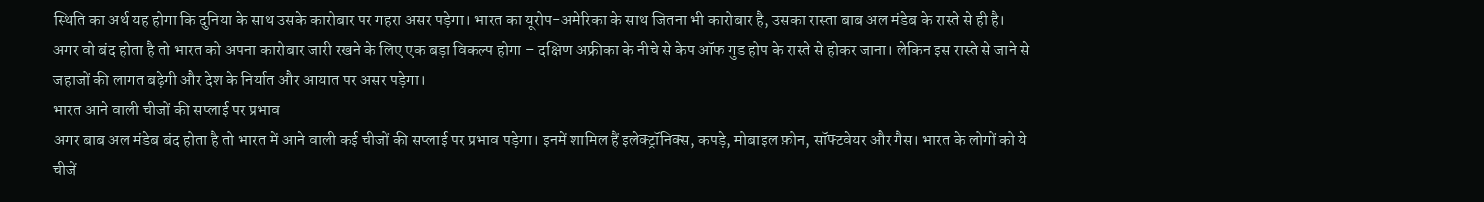स्थिति का अर्थ यह होगा कि दुनिया के साथ उसके कारोबार पर गहरा असर पड़ेगा। भारत का यूरोप-अमेरिका के साथ जितना भी कारोबार है, उसका रास्ता बाब अल मंडेब के रास्ते से ही है। अगर वो बंद होता है तो भारत को अपना कारोबार जारी रखने के लिए एक बड़ा विकल्प होगा – दक्षिण अफ्रीका के नीचे से केप ऑफ गुड होप के रास्ते से होकर जाना। लेकिन इस रास्ते से जाने से जहाजों की लागत बढ़ेगी और देश के निर्यात और आयात पर असर पड़ेगा।
भारत आने वाली चीजों की सप्लाई पर प्रभाव
अगर बाब अल मंडेब बंद होता है तो भारत में आने वाली कई चीजों की सप्लाई पर प्रभाव पड़ेगा। इनमें शामिल हैं इलेक्ट्रॉनिक्स, कपड़े, मोबाइल फ़ोन, सॉफ्टवेयर और गैस। भारत के लोगों को ये चीजें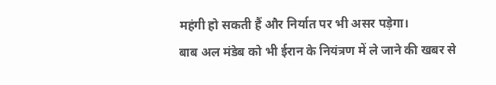महंगी हो सकती हैं और निर्यात पर भी असर पड़ेगा।
बाब अल मंडेब को भी ईरान के नियंत्रण में ले जाने की खबर से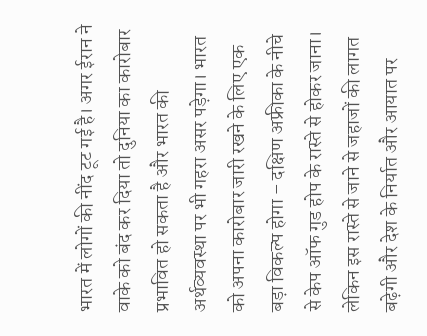भारत में लोगों की नींद टूट गई है। अगर ईरान ने वाके को बंद कर दिया तो दुनिया का कारोबार प्रभावित हो सकता है और भारत की अर्थव्यवस्था पर भी गहरा असर पड़ेगा। भारत को अपना कारोबार जारी रखने के लिए एक बड़ा विकल्प होगा – दक्षिण अफ्रीका के नीचे से केप ऑफ गुड होप के रास्ते से होकर जाना। लेकिन इस रास्ते से जाने से जहाजों की लागत बढ़ेगी और देश के निर्यात और आयात पर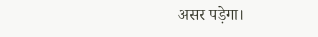असर पड़ेगा।